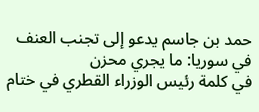حمد بن جاسم يدعو إلى تجنب العنف في سوريا: ما يجري محزن
في كلمة رئيس الوزراء القطري في ختام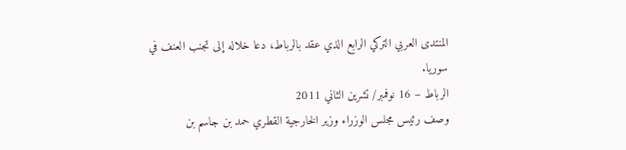المنتدى العربي التركي الرابع الذي عقد بالرباط، دعا خلاله إلى تجنب العنف في سوريا.
الرباط – 16 نوفمبر/ تشرين الثاني 2011
وصف رئيس مجلس الوزراء وزير الخارجية القطري حمد بن جاسم بن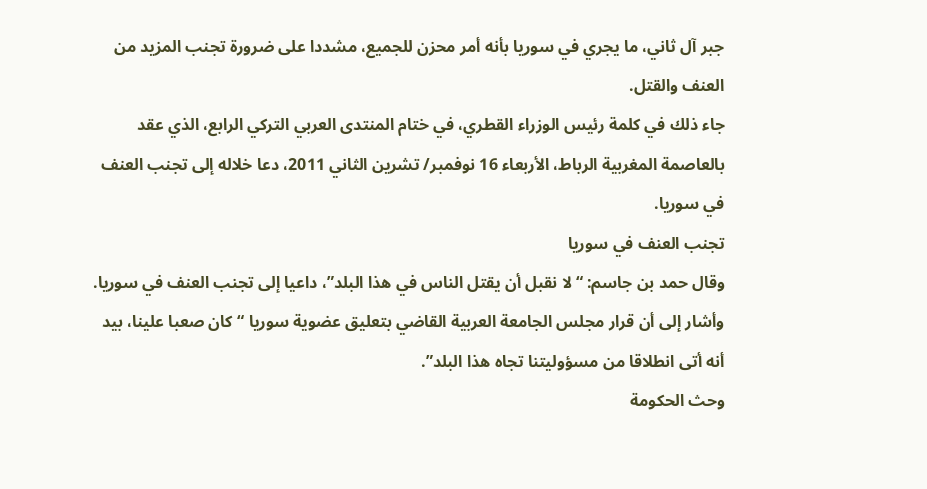جبر آل ثاني، ما يجري في سوريا بأنه أمر محزن للجميع، مشددا على ضرورة تجنب المزيد من العنف والقتل.
جاء ذلك في كلمة رئيس الوزراء القطري، في ختام المنتدى العربي التركي الرابع، الذي عقد بالعاصمة المغربية الرباط، الأربعاء 16 نوفمبر/ تشرين الثاني 2011، دعا خلاله إلى تجنب العنف في سوريا.
تجنب العنف في سوريا
وقال حمد بن جاسم: “لا نقبل أن يقتل الناس في هذا البلد”، داعيا إلى تجنب العنف في سوريا.
وأشار إلى أن قرار مجلس الجامعة العربية القاضي بتعليق عضوية سوريا “كان صعبا علينا، بيد أنه أتى انطلاقا من مسؤوليتنا تجاه هذا البلد”.
وحث الحكومة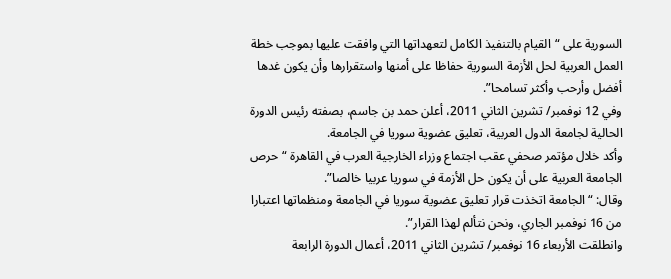السورية على “القيام بالتنفيذ الكامل لتعهداتها التي وافقت عليها بموجب خطة العمل العربية لحل الأزمة السورية حفاظا على أمنها واستقرارها وأن يكون غدها أفضل وأرحب وأكثر تسامحا”.
وفي 12 نوفمبر/ تشرين الثاني 2011، أعلن حمد بن جاسم، بصفته رئيس الدورة الحالية لجامعة الدول العربية، تعليق عضوية سوريا في الجامعة.
وأكد خلال مؤتمر صحفي عقب اجتماع وزراء الخارجية العرب في القاهرة “حرص الجامعة العربية على أن يكون حل الأزمة في سوريا عربيا خالصا”.
وقال: “الجامعة اتخذت قرار تعليق عضوية سوريا في الجامعة ومنظماتها اعتبارا من 16 نوفمبر الجاري، ونحن نتألم لهذا القرار”.
وانطلقت الأربعاء 16 نوفمبر/ تشرين الثاني 2011، أعمال الدورة الرابعة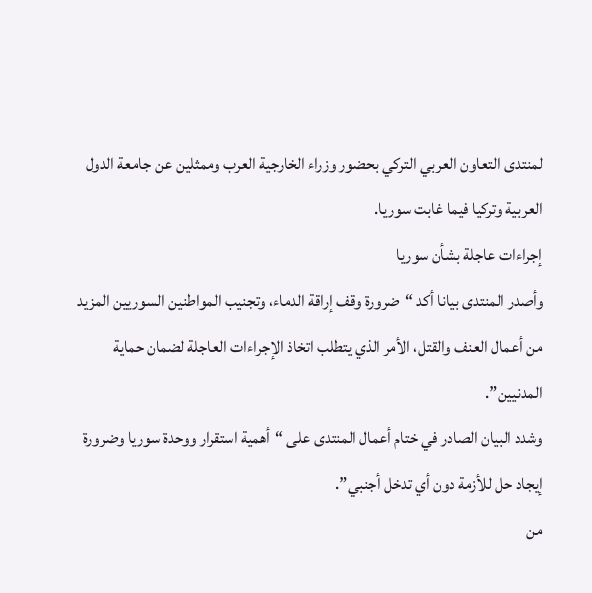لمنتدى التعاون العربي التركي بحضور وزراء الخارجية العرب وممثلين عن جامعة الدول العربية وتركيا فيما غابت سوريا.
إجراءات عاجلة بشأن سوريا
وأصدر المنتدى بيانا أكد “ضرورة وقف إراقة الدماء، وتجنيب المواطنين السوريين المزيد من أعمال العنف والقتل، الأمر الذي يتطلب اتخاذ الإجراءات العاجلة لضمان حماية المدنيين”.
وشدد البيان الصادر في ختام أعمال المنتدى على “أهمية استقرار ووحدة سوريا وضرورة إيجاد حل للأزمة دون أي تدخل أجنبي”.
من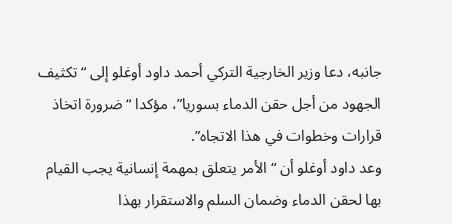جانبه، دعا وزير الخارجية التركي أحمد داود أوغلو إلى “تكثيف الجهود من أجل حقن الدماء بسوريا”، مؤكدا “ضرورة اتخاذ قرارات وخطوات في هذا الاتجاه”.
وعد داود أوغلو أن “الأمر يتعلق بمهمة إنسانية يجب القيام بها لحقن الدماء وضمان السلم والاستقرار بهذا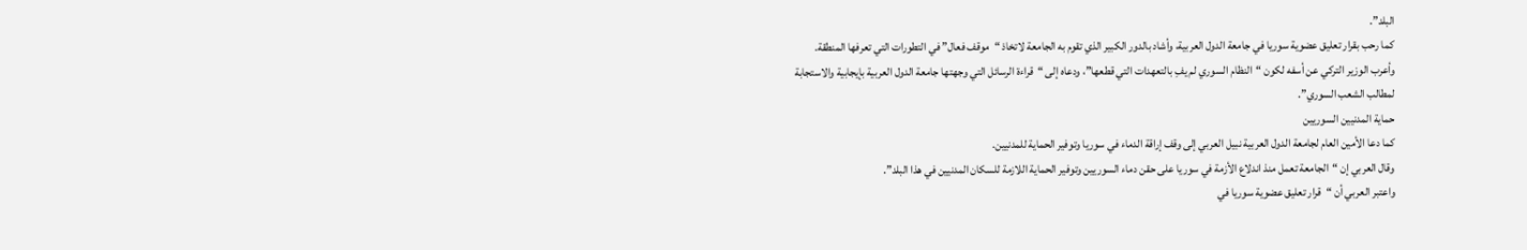البلد”.
كما رحب بقرار تعليق عضوية سوريا في جامعة الدول العربية، وأشاد بالدور الكبير الذي تقوم به الجامعة لاتخاذ “موقف فعال” في التطورات التي تعرفها المنطقة.
وأعرب الوزير التركي عن أسفه لكون “النظام السوري لم يفِ بالتعهدات التي قطعها”، ودعاه إلى “قراءة الرسائل التي وجهتها جامعة الدول العربية بإيجابية والاستجابة لمطالب الشعب السوري”.
حماية المدنيين السوريين
كما دعا الأمين العام لجامعة الدول العربية نبيل العربي إلى وقف إراقة الدماء في سوريا وتوفير الحماية للمدنيين.
وقال العربي إن “الجامعة تعمل منذ اندلاع الأزمة في سوريا على حقن دماء السوريين وتوفير الحماية اللازمة للسكان المدنيين في هذا البلد”.
واعتبر العربي أن “قرار تعليق عضوية سوريا في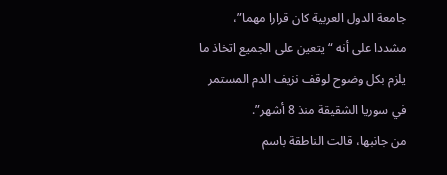جامعة الدول العربية كان قرارا مهما”، مشددا على أنه “يتعين على الجميع اتخاذ ما يلزم بكل وضوح لوقف نزيف الدم المستمر في سوريا الشقيقة منذ 8 أشهر”.
من جانبها، قالت الناطقة باسم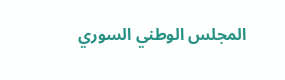المجلس الوطني السوري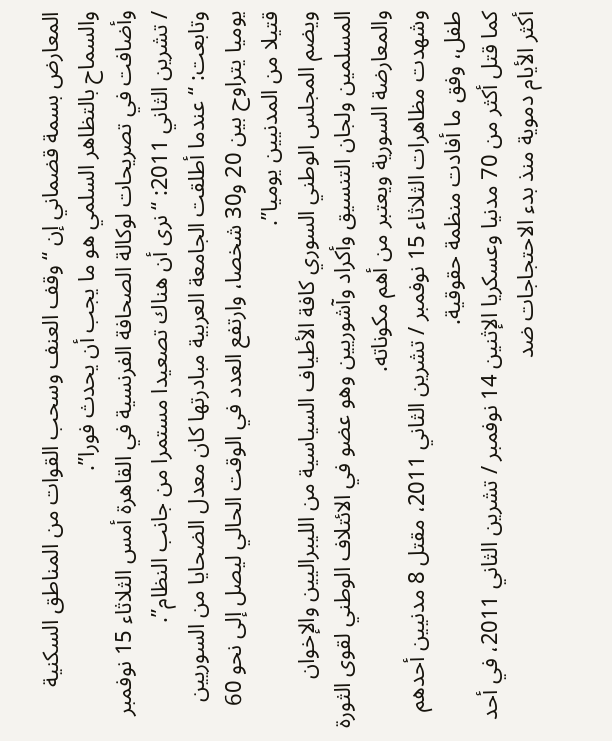المعارض بسمة قضماني إن “وقف العنف وسحب القوات من المناطق السكنية والسماح بالتظاهر السلمي هو ما يجب أن يحدث فورا”.
وأضافت في تصريحات لوكالة الصحافة الفرنسية في القاهرة أمس الثلاثاء 15 نوفمبر / تشرين الثاني 2011: “نرى أن هناك تصعيدا مستمرا من جانب النظام”.
وتابعت: “عندما أطلقت الجامعة العربية مبادرتها كان معدل الضحايا من السوريين يوميا يتراوح بين 20 و30 شخصا، وارتفع العدد في الوقت الحالي ليصل إلى نحو 60 قتيلا من المدنيين يوميا”.
ويضم المجلس الوطني السوري كافة الأطياف السياسية من الليبراليين والإخوان المسلمين ولجان التنسيق وأكراد وآشوريين وهو عضو في الائتلاف الوطني لقوى الثورة والمعارضة السورية ويعتبر من أهم مكوناته.
وشهدت مظاهرات الثلاثاء 15 نوفمبر / تشرين الثاني 2011، مقتل 8 مدنيين أحدهم طفل، وفق ما أفادت منظمة حقوقية.
كما قتل أكثر من 70 مدنيا وعسكريا الإثنين 14 نوفمبر / تشرين الثاني 2011، في أحد أكثر الأيام دموية منذ بدء الاحتجاجات ضد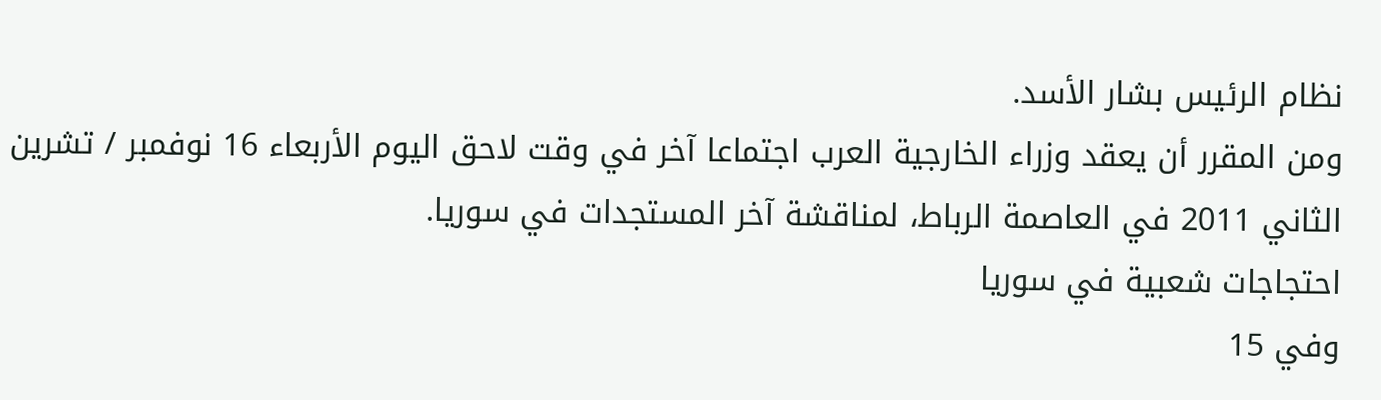نظام الرئيس بشار الأسد.
ومن المقرر أن يعقد وزراء الخارجية العرب اجتماعا آخر في وقت لاحق اليوم الأربعاء 16 نوفمبر / تشرين الثاني 2011 في العاصمة الرباط، لمناقشة آخر المستجدات في سوريا.
احتجاجات شعبية في سوريا
وفي 15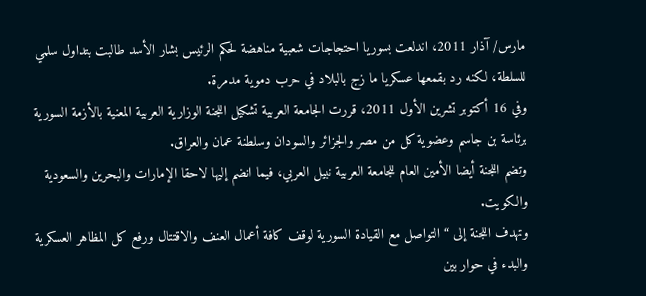مارس/ آذار 2011، اندلعت بسوريا احتجاجات شعبية مناهضة لحكم الرئيس بشار الأسد طالبت بتداول سلمي للسلطة، لكنه رد بقمعها عسكريا ما زج بالبلاد في حرب دموية مدمرة.
وفي 16 أكتوبر تشرين الأول 2011، قررت الجامعة العربية تشكيل اللجنة الوزارية العربية المعنية بالأزمة السورية برئاسة بن جاسم وعضوية كل من مصر والجزائر والسودان وسلطنة عمان والعراق.
وتضم اللجنة أيضا الأمين العام للجامعة العربية نبيل العربي، فيما انضم إليها لاحقا الإمارات والبحرين والسعودية والكويت.
وتهدف اللجنة إلى “التواصل مع القيادة السورية لوقف كافة أعمال العنف والاقتتال ورفع كل المظاهر العسكرية والبدء في حوار بين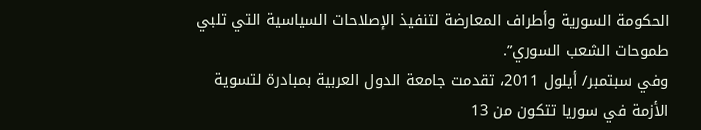الحكومة السورية وأطراف المعارضة لتنفيذ الإصلاحات السياسية التي تلبي طموحات الشعب السوري”.
وفي سبتمبر/ أيلول 2011، تقدمت جامعة الدول العربية بمبادرة لتسوية الأزمة في سوريا تتكون من 13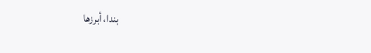بندا، أبرزها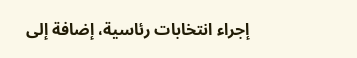إجراء انتخابات رئاسية، إضافة إلى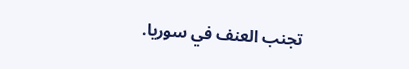تجنب العنف في سوريا.